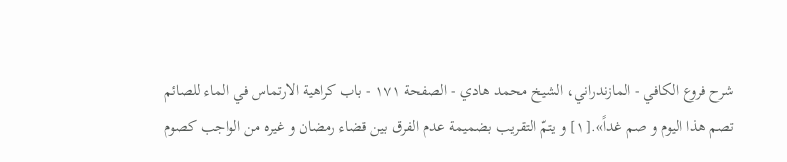شرح فروع الكافي - المازندراني، الشيخ محمد هادي - الصفحة ١٧١ - باب كراهية الارتماس في الماء للصائم
تصم هذا اليوم و صم غداً».[١] و يتمّ التقريب بضميمة عدم الفرق بين قضاء رمضان و غيره من الواجب كصوم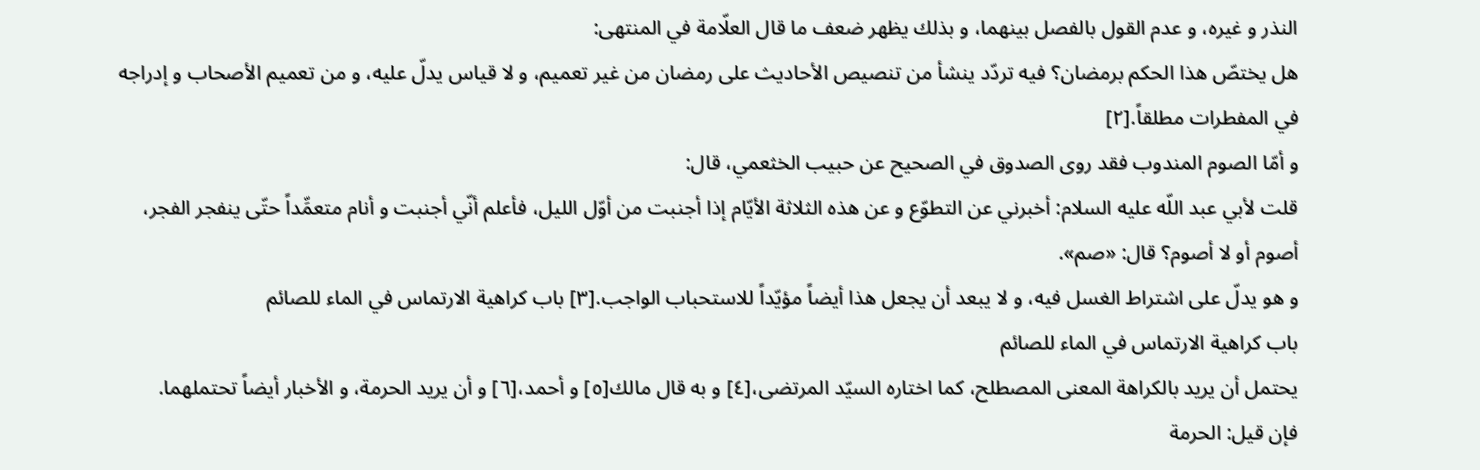النذر و غيره، و عدم القول بالفصل بينهما، و بذلك يظهر ضعف ما قال العلّامة في المنتهى:
هل يختصّ هذا الحكم برمضان؟ فيه تردّد ينشأ من تنصيص الأحاديث على رمضان من غير تعميم، و لا قياس يدلّ عليه، و من تعميم الأصحاب و إدراجه في المفطرات مطلقاً.[٢]
و أمّا الصوم المندوب فقد روى الصدوق في الصحيح عن حبيب الخثعمي، قال:
قلت لأبي عبد اللّه عليه السلام: أخبرني عن التطوّع و عن هذه الثلاثة الأيّام إذا أجنبت من أوّل الليل، فأعلم أنّي أجنبت و أنام متعمِّداً حتّى ينفجر الفجر، أصوم أو لا أصوم؟ قال: «صم».
و هو يدلّ على اشتراط الغسل فيه، و لا يبعد أن يجعل هذا أيضاً مؤيّداً للاستحباب الواجب.[٣] باب كراهية الارتماس في الماء للصائم
باب كراهية الارتماس في الماء للصائم
يحتمل أن يريد بالكراهة المعنى المصطلح، كما اختاره السيّد المرتضى،[٤] و به قال مالك[٥] و أحمد،[٦] و أن يريد الحرمة، و الأخبار أيضاً تحتملهما.
فإن قيل: الحرمة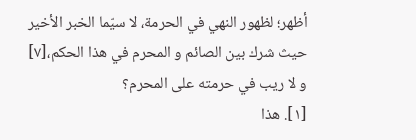أظهر؛ لظهور النهي في الحرمة، لا سيّما الخبر الأخير حيث شرك بين الصائم و المحرم في هذا الحكم،[٧] و لا ريب في حرمته على المحرم؟
[١]. هذا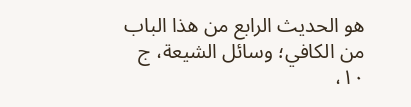هو الحديث الرابع من هذا الباب من الكافي؛ وسائل الشيعة، ج ١٠،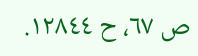ص ٦٧، ح ١٢٨٤٤.